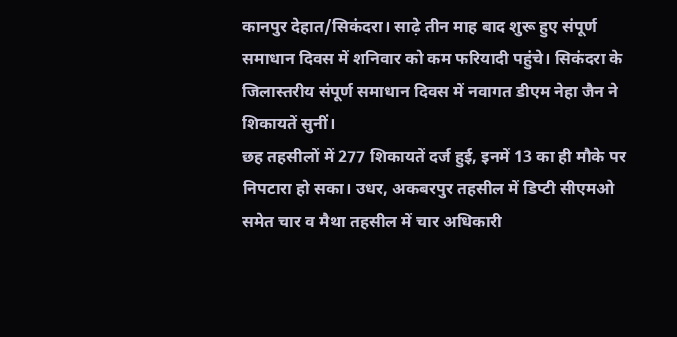कानपुर देहात/सिकंदरा। साढ़े तीन माह बाद शुरू हुए संपूर्ण समाधान दिवस में शनिवार को कम फरियादी पहुंचे। सिकंदरा के जिलास्तरीय संपूर्ण समाधान दिवस में नवागत डीएम नेहा जैन ने शिकायतें सुनीं।
छह तहसीलों में 277 शिकायतें दर्ज हुई, इनमें 13 का ही मौके पर निपटारा हो सका। उधर, अकबरपुर तहसील में डिप्टी सीएमओ समेत चार व मैथा तहसील में चार अधिकारी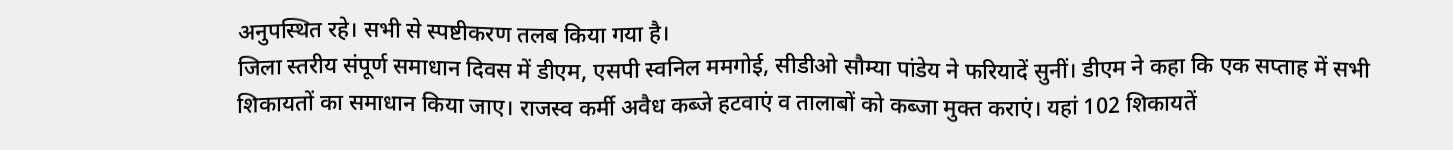अनुपस्थित रहे। सभी से स्पष्टीकरण तलब किया गया है।
जिला स्तरीय संपूर्ण समाधान दिवस में डीएम, एसपी स्वनिल ममगोई, सीडीओ सौम्या पांडेय ने फरियादें सुनीं। डीएम ने कहा कि एक सप्ताह में सभी शिकायतों का समाधान किया जाए। राजस्व कर्मी अवैध कब्जे हटवाएं व तालाबों को कब्जा मुक्त कराएं। यहां 102 शिकायतें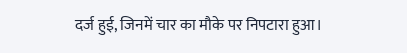दर्ज हुई, जिनमें चार का मौके पर निपटारा हुआ।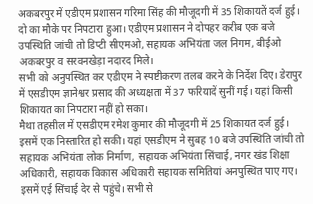अकबरपुर में एडीएम प्रशासन गरिमा सिंह की मौजूदगी में 35 शिकायतें दर्ज हुई। दो का मौके पर निपटारा हुआ। एडीएम प्रशासन ने दोपहर करीब एक बजे उपस्थिति जांची तो डिप्टी सीएमओ, सहायक अभियंता जल निगम, बीईओ अकबरपुर व सरवनखेड़ा नदारद मिले।
सभी को अनुपस्थित कर एडीएम ने स्पष्टीकरण तलब करने के निर्देश दिए। डेरापुर में एसडीएम ज्ञानेश्वर प्रसाद की अध्यक्षता में 37 फरियादें सुनीं गई। यहां किसी शिकायत का निपटारा नहीं हो सका।
मैथा तहसील में एसडीएम रमेश कुमार की मौजूदगी में 25 शिकायत दर्ज हुई। इसमें एक निस्तारित हो सकी। यहां एसडीएम ने सुबह 10 बजे उपस्थिति जांची तो सहायक अभियंता लोक निर्माण, सहायक अभियंता सिंचाई, नगर खंड शिक्षा अधिकारी, सहायक विकास अधिकारी सहायक समितियां अनपुस्थित पाए गए। इसमें एई सिंचाई देर से पहुंचे। सभी से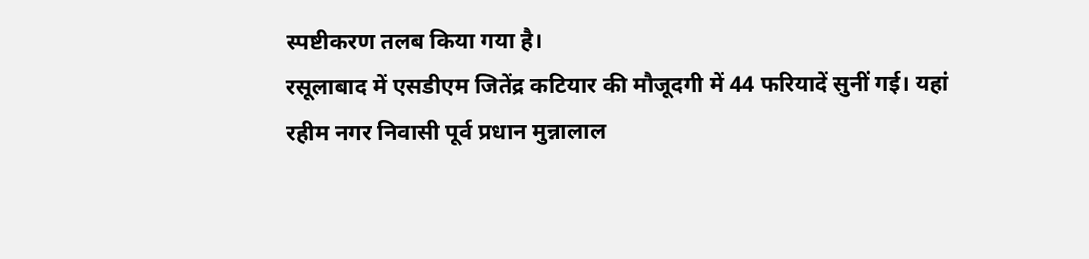स्पष्टीकरण तलब किया गया है।
रसूलाबाद में एसडीएम जितेंद्र कटियार की मौजूदगी में 44 फरियादें सुनीं गई। यहां रहीम नगर निवासी पूर्व प्रधान मुन्नालाल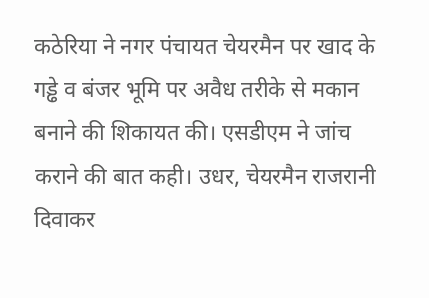कठेरिया ने नगर पंचायत चेयरमैन पर खाद के गड्ढे व बंजर भूमि पर अवैध तरीके से मकान बनाने की शिकायत की। एसडीएम ने जांच कराने की बात कही। उधर, चेयरमैन राजरानी दिवाकर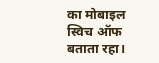का मोबाइल स्विच ऑफ बताता रहा।